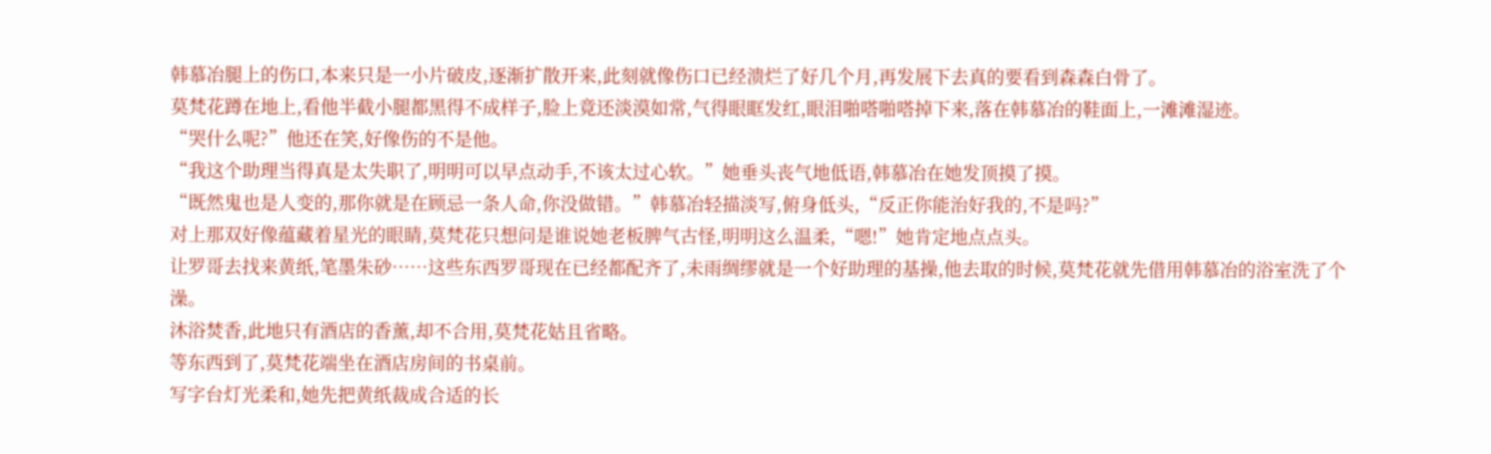韩慕冶腿上的伤口,本来只是一小片破皮,逐渐扩散开来,此刻就像伤口已经溃烂了好几个月,再发展下去真的要看到森森白骨了。
莫梵花蹲在地上,看他半截小腿都黑得不成样子,脸上竟还淡漠如常,气得眼眶发红,眼泪啪嗒啪嗒掉下来,落在韩慕冶的鞋面上,一滩滩湿迹。
“哭什么呢?”他还在笑,好像伤的不是他。
“我这个助理当得真是太失职了,明明可以早点动手,不该太过心软。”她垂头丧气地低语,韩慕冶在她发顶摸了摸。
“既然鬼也是人变的,那你就是在顾忌一条人命,你没做错。”韩慕冶轻描淡写,俯身低头,“反正你能治好我的,不是吗?”
对上那双好像蕴藏着星光的眼睛,莫梵花只想问是谁说她老板脾气古怪,明明这么温柔,“嗯!”她肯定地点点头。
让罗哥去找来黄纸,笔墨朱砂……这些东西罗哥现在已经都配齐了,未雨绸缪就是一个好助理的基操,他去取的时候,莫梵花就先借用韩慕冶的浴室洗了个澡。
沐浴焚香,此地只有酒店的香薰,却不合用,莫梵花姑且省略。
等东西到了,莫梵花端坐在酒店房间的书桌前。
写字台灯光柔和,她先把黄纸裁成合适的长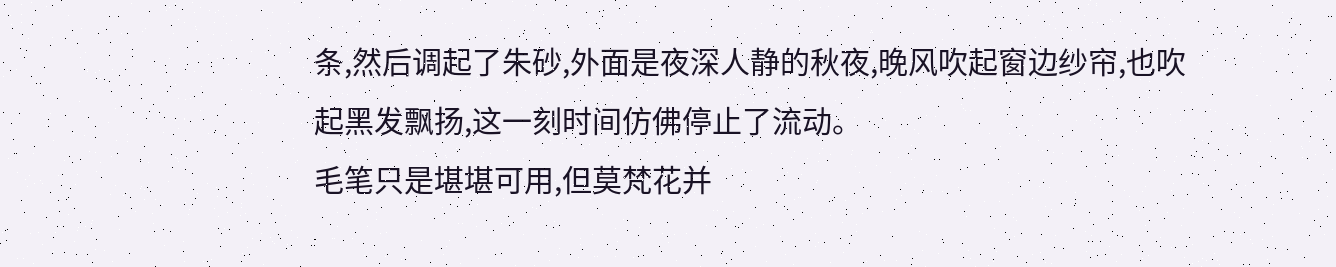条,然后调起了朱砂,外面是夜深人静的秋夜,晚风吹起窗边纱帘,也吹起黑发飘扬,这一刻时间仿佛停止了流动。
毛笔只是堪堪可用,但莫梵花并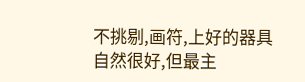不挑剔,画符,上好的器具自然很好,但最主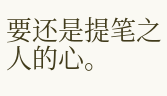要还是提笔之人的心。